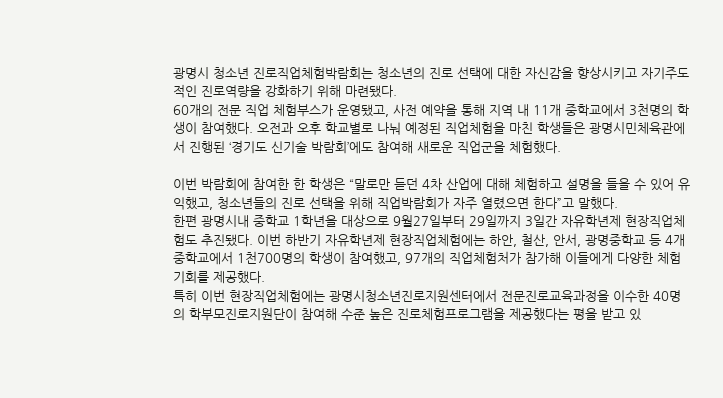광명시 청소년 진로직업체험박람회는 청소년의 진로 선택에 대한 자신감을 향상시키고 자기주도적인 진로역량을 강화하기 위해 마련됐다.
60개의 전문 직업 체험부스가 운영됐고, 사전 예약을 통해 지역 내 11개 중학교에서 3천명의 학생이 참여했다. 오전과 오후 학교별로 나눠 예정된 직업체험을 마친 학생들은 광명시민체육관에서 진행된 ‘경기도 신기술 박람회’에도 참여해 새로운 직업군을 체험했다.

이번 박람회에 참여한 한 학생은 “말로만 듣던 4차 산업에 대해 체험하고 설명을 들을 수 있어 유익했고, 청소년들의 진로 선택을 위해 직업박람회가 자주 열렸으면 한다”고 말했다.
한편 광명시내 중학교 1학년을 대상으로 9월27일부터 29일까지 3일간 자유학년제 현장직업체험도 추진됐다. 이번 하반기 자유학년제 현장직업체험에는 하안, 철산, 안서, 광명중학교 등 4개 중학교에서 1천700명의 학생이 참여했고, 97개의 직업체험처가 참가해 이들에게 다양한 체험기회를 제공했다.
특히 이번 현장직업체험에는 광명시청소년진로지원센터에서 전문진로교육과정을 이수한 40명의 학부모진로지원단이 참여해 수준 높은 진로체험프로그램을 제공했다는 평을 받고 있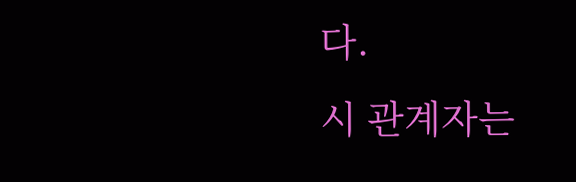다.
시 관계자는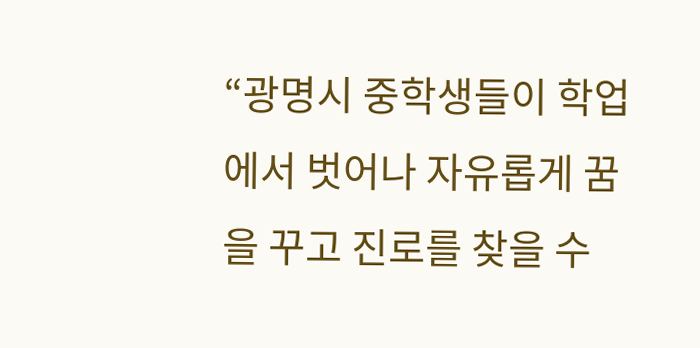“광명시 중학생들이 학업에서 벗어나 자유롭게 꿈을 꾸고 진로를 찾을 수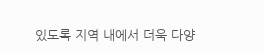있도록 지역 내에서 더욱 다양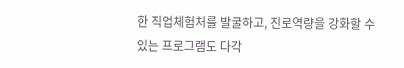한 직업체험처를 발굴하고, 진로역량을 강화할 수 있는 프로그램도 다각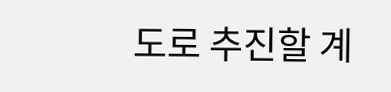도로 추진할 계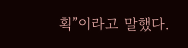획”이라고 말했다.